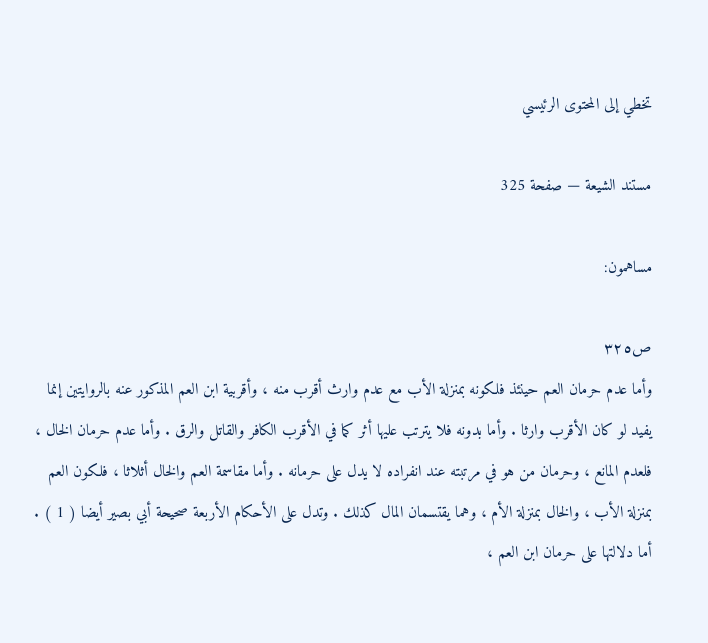تخطي إلى المحتوى الرئيسي

مستند الشيعة — صفحة 325

مساهمون:

ص٣٢٥
وأما عدم حرمان العم حينئذ فلكونه بمنزلة الأب مع عدم وارث أقرب منه ، وأقربية ابن العم المذكور عنه بالروايتين إنما يفيد لو كان الأقرب وارثا . وأما بدونه فلا يترتب عليها أثر كما في الأقرب الكافر والقاتل والرق . وأما عدم حرمان الخال ، فلعدم المانع ، وحرمان من هو في مرتبته عند انفراده لا يدل على حرمانه . وأما مقاسمة العم والخال أثلاثا ، فلكون العم بمنزلة الأب ، والخال بمنزلة الأم ، وهما يقتسمان المال كذلك . وتدل على الأحكام الأربعة صحيحة أبي بصير أيضا ( 1 ) . أما دلالتها على حرمان ابن العم ،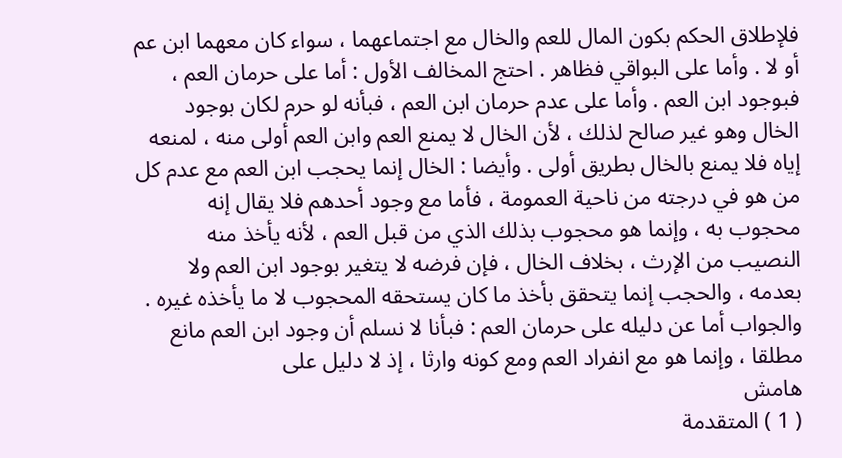فلإطلاق الحكم بكون المال للعم والخال مع اجتماعهما ، سواء كان معهما ابن عم أو لا . وأما على البواقي فظاهر . احتج المخالف الأول : أما على حرمان العم ، فبوجود ابن العم . وأما على عدم حرمان ابن العم ، فبأنه لو حرم لكان بوجود الخال وهو غير صالح لذلك ، لأن الخال لا يمنع العم وابن العم أولى منه ، لمنعه إياه فلا يمنع بالخال بطريق أولى . وأيضا : الخال إنما يحجب ابن العم مع عدم كل من هو في درجته من ناحية العمومة ، فأما مع وجود أحدهم فلا يقال إنه محجوب به ، وإنما هو محجوب بذلك الذي من قبل العم ، لأنه يأخذ منه النصيب من الإرث ، بخلاف الخال ، فإن فرضه لا يتغير بوجود ابن العم ولا بعدمه ، والحجب إنما يتحقق بأخذ ما كان يستحقه المحجوب لا ما يأخذه غيره . والجواب أما عن دليله على حرمان العم : فبأنا لا نسلم أن وجود ابن العم مانع مطلقا ، وإنما هو مع انفراد العم ومع كونه وارثا ، إذ لا دليل على
هامش
( 1 ) المتقدمة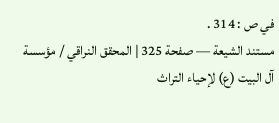في ص : 314 .
مستند الشيعة — صفحة 325 | المحقق النراقي / مؤسسة آل البيت (ع) لإحياء التراث